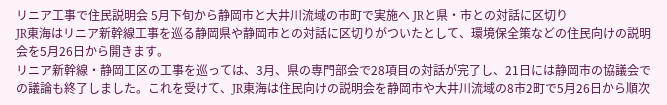リニア工事で住民説明会 5月下旬から静岡市と大井川流域の市町で実施へ JRと県・市との対話に区切り
JR東海はリニア新幹線工事を巡る静岡県や静岡市との対話に区切りがついたとして、環境保全策などの住民向けの説明会を5月26日から開きます。
リニア新幹線・静岡工区の工事を巡っては、3月、県の専門部会で28項目の対話が完了し、21日には静岡市の協議会での議論も終了しました。これを受けて、JR東海は住民向けの説明会を静岡市や大井川流域の8市2町で5月26日から順次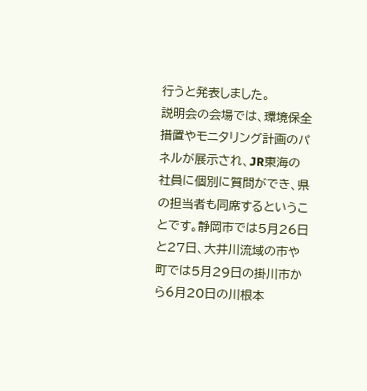行うと発表しました。
説明会の会場では、環境保全措置やモニタリング計画のパネルが展示され、JR東海の社員に個別に質問ができ、県の担当者も同席するということです。静岡市では5月26日と27日、大井川流域の市や町では5月29日の掛川市から6月20日の川根本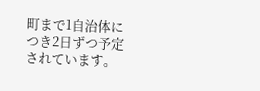町まで1自治体につき2日ずつ予定されています。